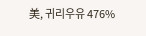美, 귀리우유 476%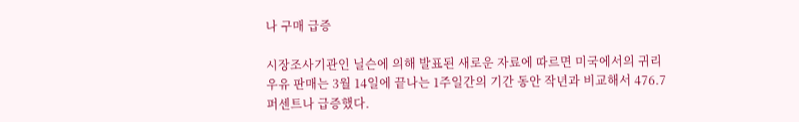나 구매 급증

시장조사기관인 닐슨에 의해 발표된 새로운 자료에 따르면 미국에서의 귀리 우유 판매는 3월 14일에 끝나는 1주일간의 기간 동안 작년과 비교해서 476.7퍼센트나 급증했다.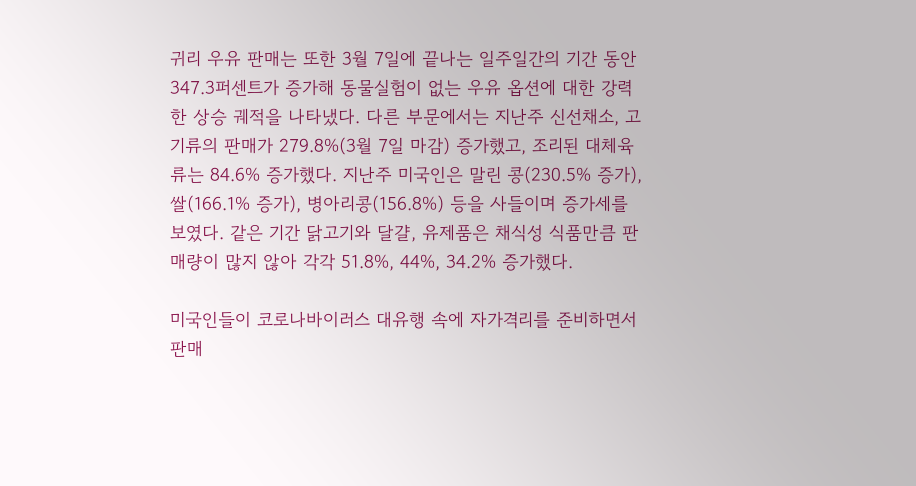귀리 우유 판매는 또한 3월 7일에 끝나는 일주일간의 기간 동안 347.3퍼센트가 증가해 동물실험이 없는 우유 옵션에 대한 강력한 상승 궤적을 나타냈다. 다른 부문에서는 지난주 신선채소, 고기류의 판매가 279.8%(3월 7일 마감) 증가했고, 조리된 대체육류는 84.6% 증가했다. 지난주 미국인은 말린 콩(230.5% 증가), 쌀(166.1% 증가), 병아리콩(156.8%) 등을 사들이며 증가세를 보였다. 같은 기간 닭고기와 달걀, 유제품은 채식성 식품만큼 판매량이 많지 않아 각각 51.8%, 44%, 34.2% 증가했다.

미국인들이 코로나바이러스 대유행 속에 자가격리를 준비하면서 판매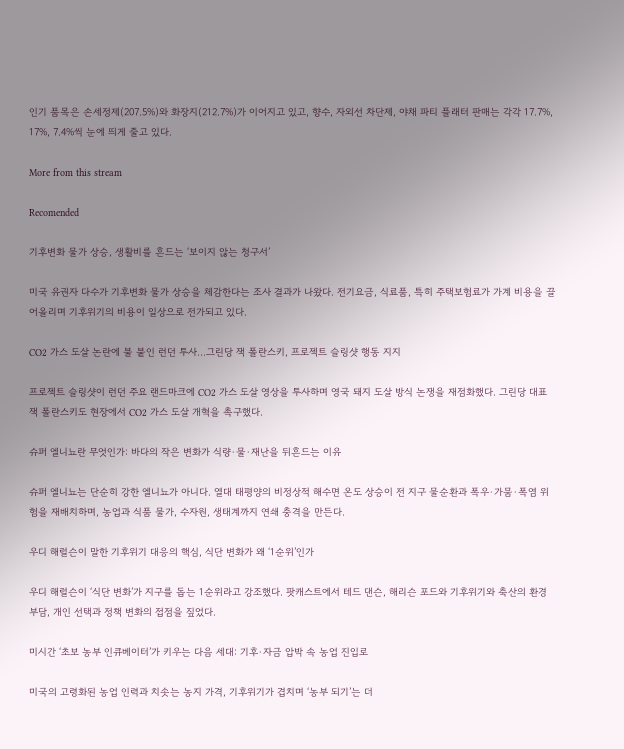인기 품목은 손세정제(207.5%)와 화장지(212.7%)가 이어지고 있고, 향수, 자외선 차단제, 야채 파티 플래터 판매는 각각 17.7%, 17%, 7.4%씩 눈에 띄게 줄고 있다.

More from this stream

Recomended

기후변화 물가 상승, 생활비를 흔드는 ‘보이지 않는 청구서’

미국 유권자 다수가 기후변화 물가 상승을 체감한다는 조사 결과가 나왔다. 전기요금, 식료품, 특히 주택보험료가 가계 비용을 끌어올리며 기후위기의 비용이 일상으로 전가되고 있다.

CO2 가스 도살 논란에 불 붙인 런던 투사…그린당 잭 폴란스키, 프로젝트 슬링샷 행동 지지

프로젝트 슬링샷이 런던 주요 랜드마크에 CO2 가스 도살 영상을 투사하며 영국 돼지 도살 방식 논쟁을 재점화했다. 그린당 대표 잭 폴란스키도 현장에서 CO2 가스 도살 개혁을 촉구했다.

슈퍼 엘니뇨란 무엇인가: 바다의 작은 변화가 식량·물·재난을 뒤흔드는 이유

슈퍼 엘니뇨는 단순히 강한 엘니뇨가 아니다. 열대 태평양의 비정상적 해수면 온도 상승이 전 지구 물순환과 폭우·가뭄·폭염 위험을 재배치하며, 농업과 식품 물가, 수자원, 생태계까지 연쇄 충격을 만든다.

우디 해럴슨이 말한 기후위기 대응의 핵심, 식단 변화가 왜 ‘1순위’인가

우디 해럴슨이 ‘식단 변화’가 지구를 돕는 1순위라고 강조했다. 팟캐스트에서 테드 댄슨, 해리슨 포드와 기후위기와 축산의 환경 부담, 개인 선택과 정책 변화의 접점을 짚었다.

미시간 ‘초보 농부 인큐베이터’가 키우는 다음 세대: 기후·자금 압박 속 농업 진입로

미국의 고령화된 농업 인력과 치솟는 농지 가격, 기후위기가 겹치며 ‘농부 되기’는 더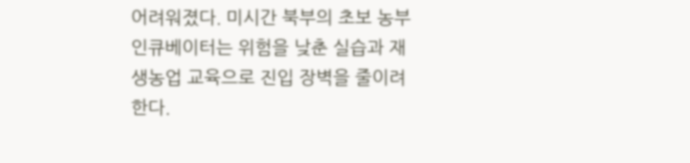어려워졌다. 미시간 북부의 초보 농부 인큐베이터는 위험을 낮춘 실습과 재생농업 교육으로 진입 장벽을 줄이려 한다.